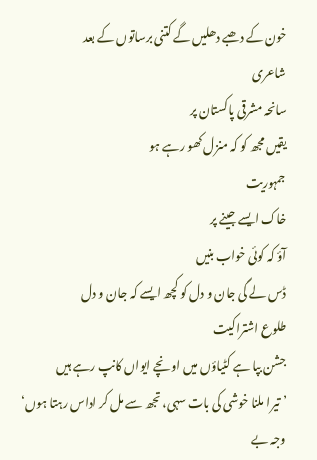خون کے دھبے دھلیں گے کتنی برساتوں کے بعد
شاعری
سانحہ مشرقی پاکستان پر
یقیں مجھ کو کہ منزل کھو رہے ہو
جمہوریت
خاک ایسے جینے پر
آؤ کہ کوئی خواب بنیں
ڈس لے گی جان و دل کو کچھ ایسے کہ جان و دل
طلوع اشتراکیت
جشن بپا ہے کٹیاؤں میں اونچے ایواں کانپ رہے ہیں
’تیرا ملنا خوشی کی بات سہی، تجھ سے مل کر اداس رہتا ہوں‘
وجہ بے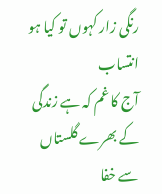رنگی زار کہوں تو کیا ہو
انتساب
آج کا غم کہ ہے زندگی کے بھرے گلستاں سے خفا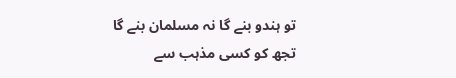تو ہندو بنے گا نہ مسلمان بنے گا
تجھ کو کسی مذہب سے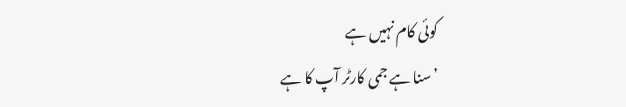کوئی کام نہیں ہے
’سنا ہے جمی کارٹر آپ کا ہے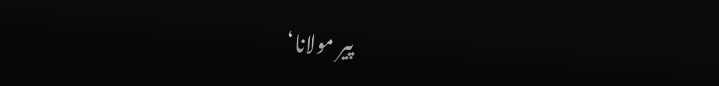پیر مولانا‘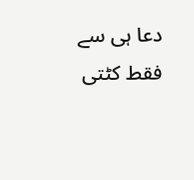دعا ہی سے فقط کٹتی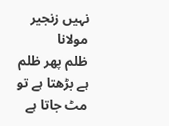نہیں زنجیر مولانا
ظلم پھر ظلم ہے بڑھتا ہے تو مٹ جاتا ہے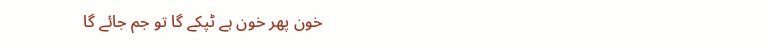خون پھر خون ہے ٹپکے گا تو جم جائے گا